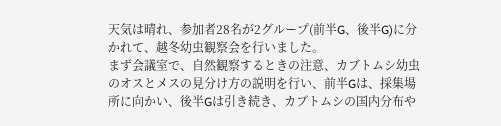天気は晴れ、参加者28名が2グループ(前半G、後半G)に分かれて、越冬幼虫観察会を行いました。
まず会議室で、自然観察するときの注意、カブトムシ幼虫のオスとメスの見分け方の説明を行い、前半Gは、採集場所に向かい、後半Gは引き続き、カブトムシの国内分布や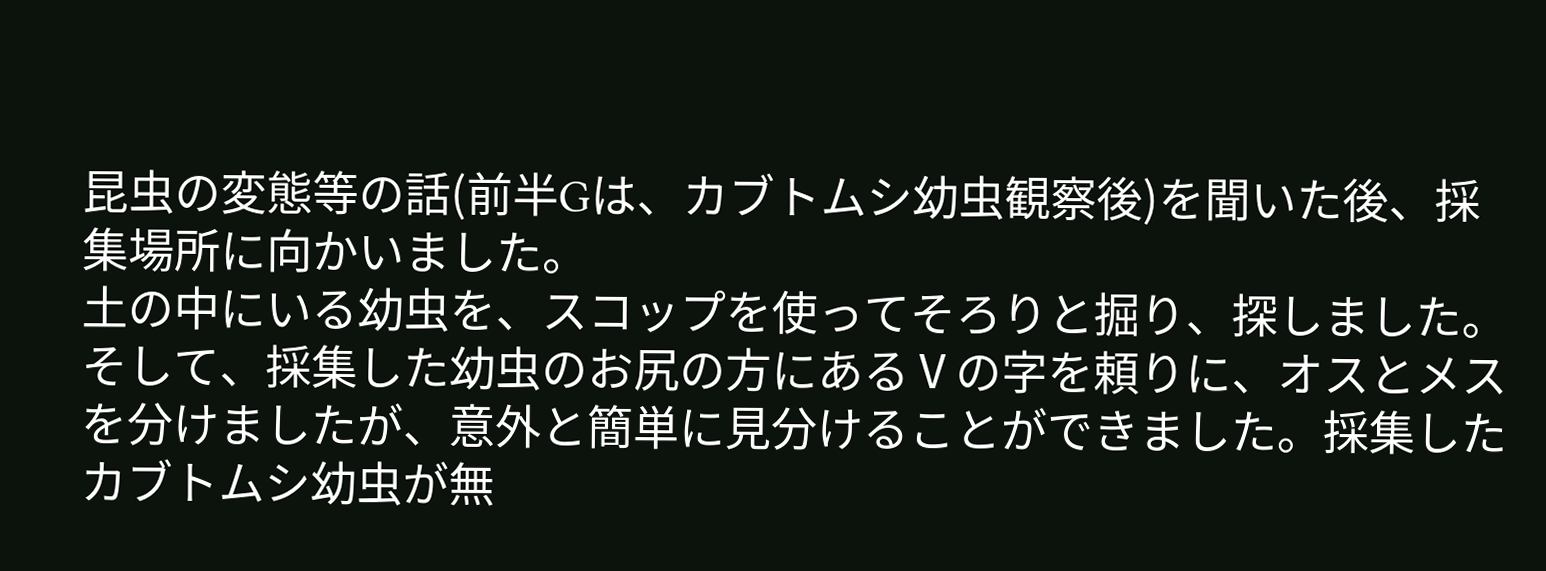昆虫の変態等の話(前半Gは、カブトムシ幼虫観察後)を聞いた後、採集場所に向かいました。
土の中にいる幼虫を、スコップを使ってそろりと掘り、探しました。そして、採集した幼虫のお尻の方にあるⅤの字を頼りに、オスとメスを分けましたが、意外と簡単に見分けることができました。採集したカブトムシ幼虫が無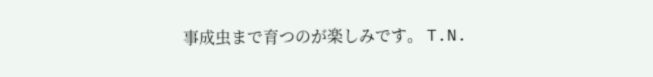事成虫まで育つのが楽しみです。 T.N.